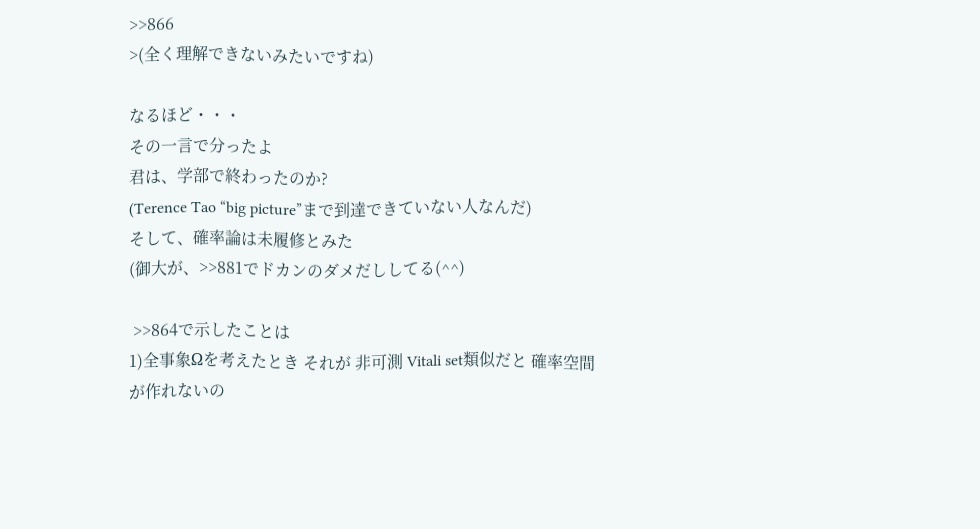>>866
>(全く理解できないみたいですね)

なるほど・・・
その一言で分ったよ
君は、学部で終わったのか?
(Terence Tao “big picture”まで到達できていない人なんだ)
そして、確率論は未履修とみた
(御大が、>>881でドカンのダメだししてる(^^)

 >>864で示したことは
1)全事象Ωを考えたとき それが 非可測 Vitali set類似だと 確率空間が作れないの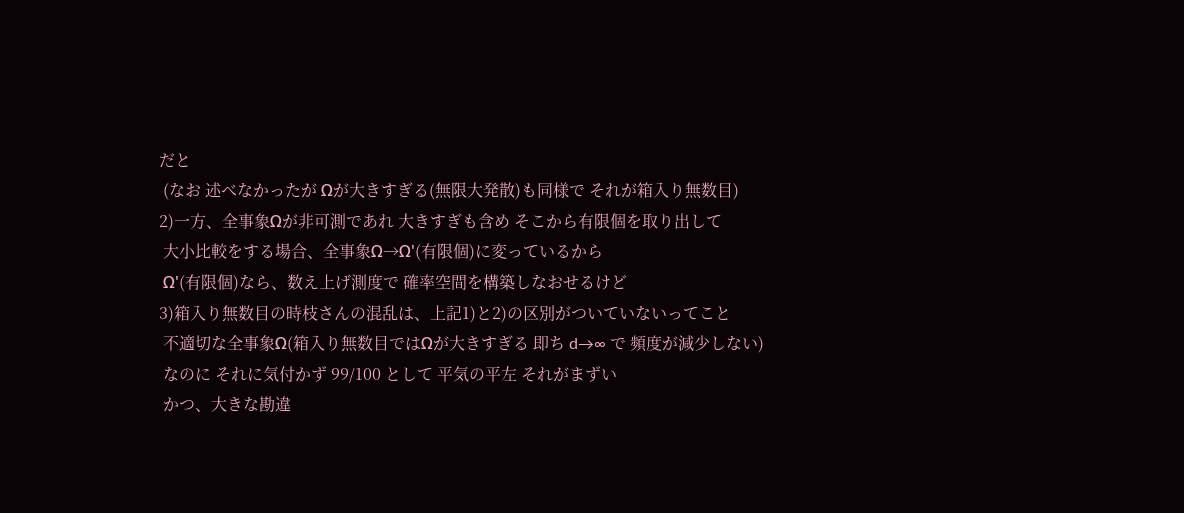だと
 (なお 述べなかったが Ωが大きすぎる(無限大発散)も同様で それが箱入り無数目)
2)一方、全事象Ωが非可測であれ 大きすぎも含め そこから有限個を取り出して
 大小比較をする場合、全事象Ω→Ω'(有限個)に変っているから
 Ω'(有限個)なら、数え上げ測度で 確率空間を構築しなおせるけど
3)箱入り無数目の時枝さんの混乱は、上記1)と2)の区別がついていないってこと
 不適切な全事象Ω(箱入り無数目ではΩが大きすぎる 即ち d→∞ で 頻度が減少しない)
 なのに それに気付かず 99/100 として 平気の平左 それがまずい
 かつ、大きな勘違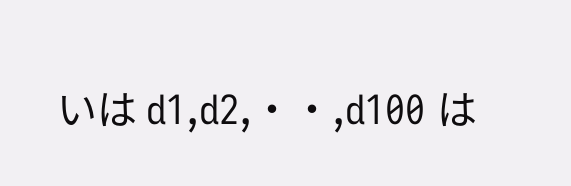いは d1,d2,・・,d100 は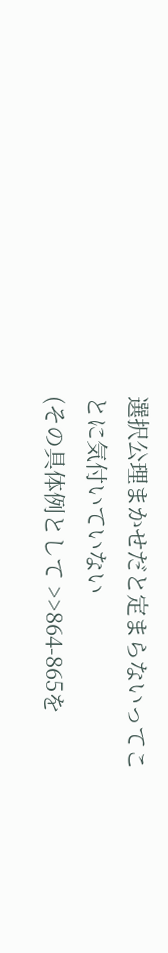選択公理まかせだと定まらないってことに気付いていない
(その具体例として >>864-865を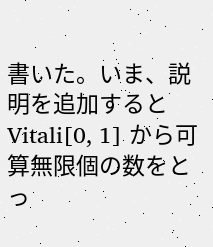書いた。いま、説明を追加すると Vitali[0, 1] から可算無限個の数をとっ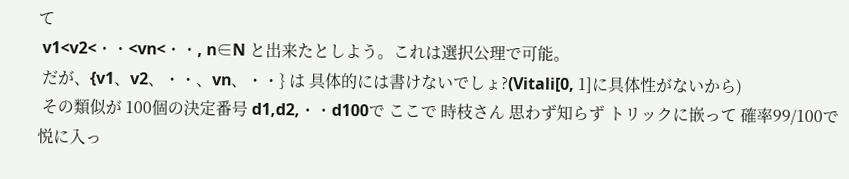て
 v1<v2<・・<vn<・・, n∈N と出来たとしよう。これは選択公理で可能。
 だが、{v1、v2、・・、vn、・・} は 具体的には書けないでしょ?(Vitali[0, 1]に具体性がないから)
 その類似が 100個の決定番号 d1,d2,・・d100で ここで 時枝さん 思わず知らず トリックに嵌って 確率99/100で悦に入っ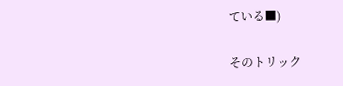ている■)

そのトリック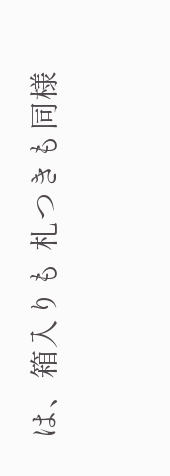は、箱入りも 札つきも同様